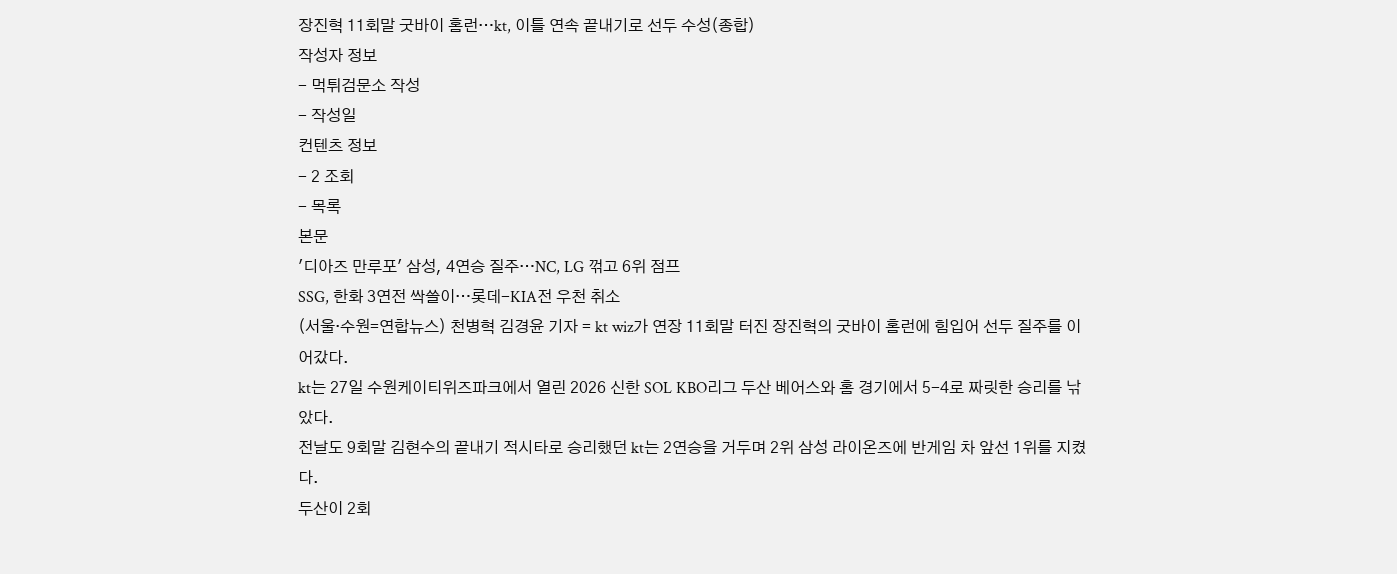장진혁 11회말 굿바이 홈런…kt, 이틀 연속 끝내기로 선두 수성(종합)
작성자 정보
- 먹튀검문소 작성
- 작성일
컨텐츠 정보
- 2 조회
- 목록
본문
'디아즈 만루포' 삼성, 4연승 질주…NC, LG 꺾고 6위 점프
SSG, 한화 3연전 싹쓸이…롯데-KIA전 우천 취소
(서울·수원=연합뉴스) 천병혁 김경윤 기자 = kt wiz가 연장 11회말 터진 장진혁의 굿바이 홈런에 힘입어 선두 질주를 이어갔다.
kt는 27일 수원케이티위즈파크에서 열린 2026 신한 SOL KBO리그 두산 베어스와 홈 경기에서 5-4로 짜릿한 승리를 낚았다.
전날도 9회말 김현수의 끝내기 적시타로 승리했던 kt는 2연승을 거두며 2위 삼성 라이온즈에 반게임 차 앞선 1위를 지켰다.
두산이 2회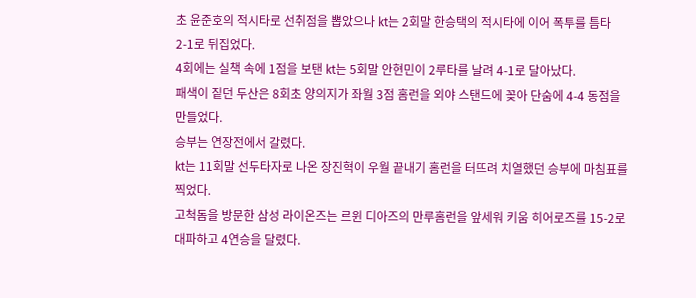초 윤준호의 적시타로 선취점을 뽑았으나 kt는 2회말 한승택의 적시타에 이어 폭투를 틈타 2-1로 뒤집었다.
4회에는 실책 속에 1점을 보탠 kt는 5회말 안현민이 2루타를 날려 4-1로 달아났다.
패색이 짙던 두산은 8회초 양의지가 좌월 3점 홈런을 외야 스탠드에 꽂아 단숨에 4-4 동점을 만들었다.
승부는 연장전에서 갈렸다.
kt는 11회말 선두타자로 나온 장진혁이 우월 끝내기 홈런을 터뜨려 치열했던 승부에 마침표를 찍었다.
고척돔을 방문한 삼성 라이온즈는 르윈 디아즈의 만루홈런을 앞세워 키움 히어로즈를 15-2로 대파하고 4연승을 달렸다.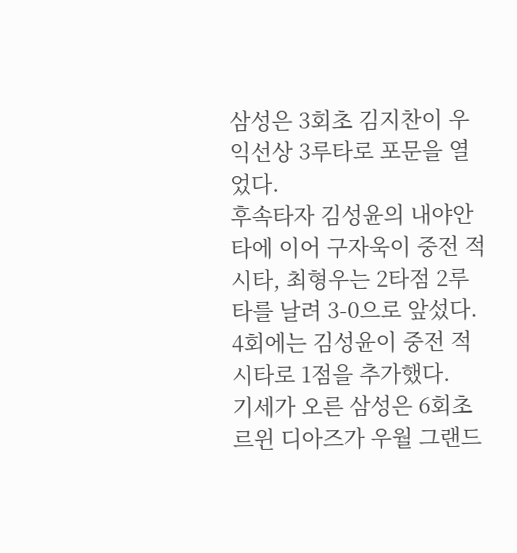삼성은 3회초 김지찬이 우익선상 3루타로 포문을 열었다.
후속타자 김성윤의 내야안타에 이어 구자욱이 중전 적시타, 최형우는 2타점 2루타를 날려 3-0으로 앞섰다.
4회에는 김성윤이 중전 적시타로 1점을 추가했다.
기세가 오른 삼성은 6회초 르윈 디아즈가 우월 그랜드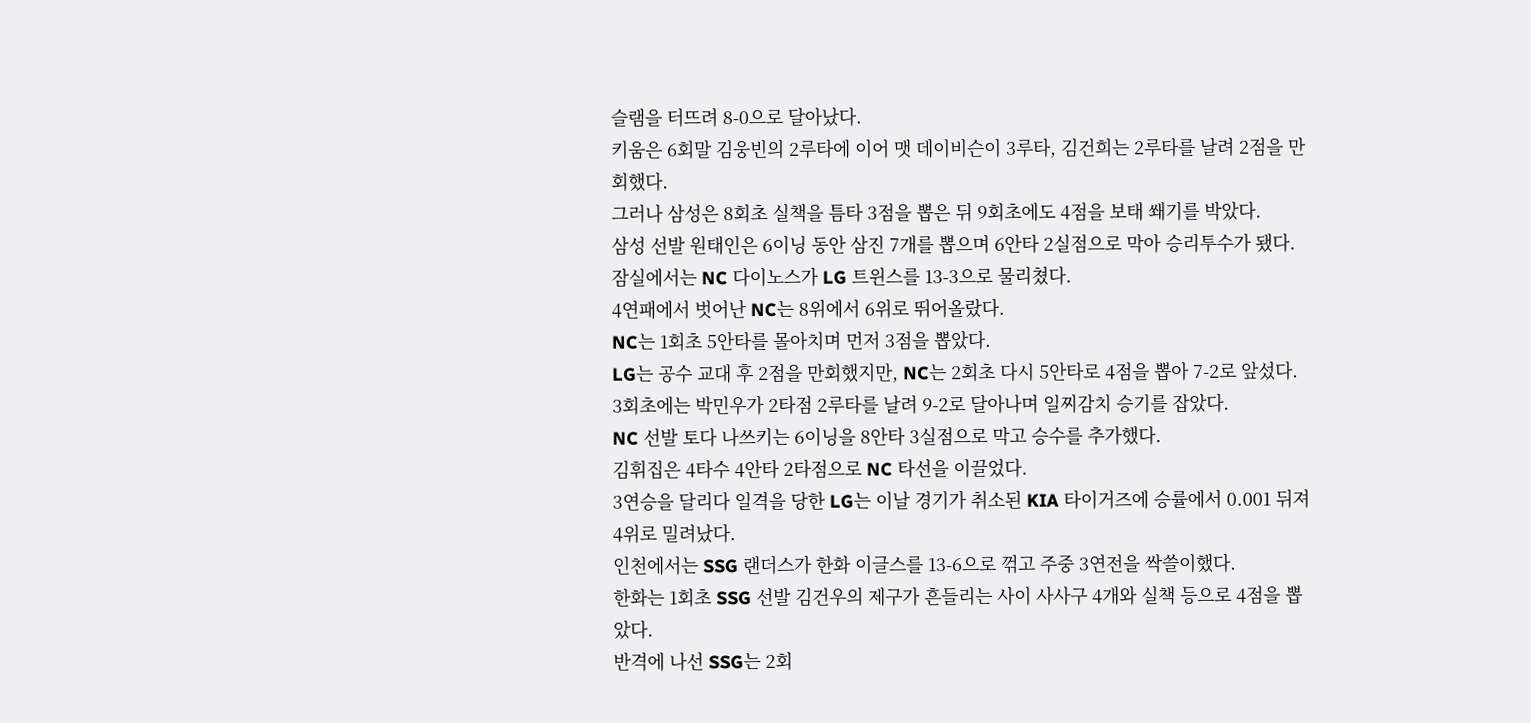슬램을 터뜨려 8-0으로 달아났다.
키움은 6회말 김웅빈의 2루타에 이어 맷 데이비슨이 3루타, 김건희는 2루타를 날려 2점을 만회했다.
그러나 삼성은 8회초 실책을 틈타 3점을 뽑은 뒤 9회초에도 4점을 보태 쐐기를 박았다.
삼성 선발 원태인은 6이닝 동안 삼진 7개를 뽑으며 6안타 2실점으로 막아 승리투수가 됐다.
잠실에서는 NC 다이노스가 LG 트윈스를 13-3으로 물리쳤다.
4연패에서 벗어난 NC는 8위에서 6위로 뛰어올랐다.
NC는 1회초 5안타를 몰아치며 먼저 3점을 뽑았다.
LG는 공수 교대 후 2점을 만회했지만, NC는 2회초 다시 5안타로 4점을 뽑아 7-2로 앞섰다.
3회초에는 박민우가 2타점 2루타를 날려 9-2로 달아나며 일찌감치 승기를 잡았다.
NC 선발 토다 나쓰키는 6이닝을 8안타 3실점으로 막고 승수를 추가했다.
김휘집은 4타수 4안타 2타점으로 NC 타선을 이끌었다.
3연승을 달리다 일격을 당한 LG는 이날 경기가 취소된 KIA 타이거즈에 승률에서 0.001 뒤져 4위로 밀려났다.
인천에서는 SSG 랜더스가 한화 이글스를 13-6으로 꺾고 주중 3연전을 싹쓸이했다.
한화는 1회초 SSG 선발 김건우의 제구가 흔들리는 사이 사사구 4개와 실책 등으로 4점을 뽑았다.
반격에 나선 SSG는 2회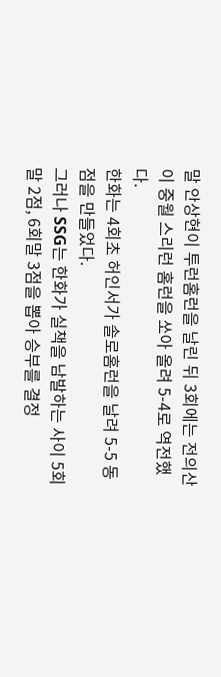말 안상현이 투런홈런을 날린 뒤 3회에는 전의산이 중월 스리런 홈런을 쏘아 올려 5-4로 역전했다.
한화는 4회초 허인서가 솔로홈런을 날려 5-5 동점을 만들었다.
그러나 SSG는 한화가 실책을 남발하는 사이 5회말 2점, 6회말 3점을 뽑아 승부를 결정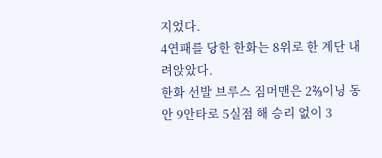지었다.
4연패를 당한 한화는 8위로 한 계단 내려앉았다.
한화 선발 브루스 짐머맨은 2⅔이닝 동안 9안타로 5실점 해 승리 없이 3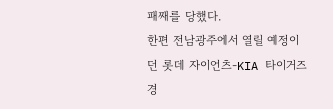패째를 당했다.
한편 전남광주에서 열릴 예정이던 롯데 자이언츠-KIA 타이거즈 경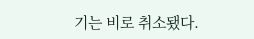기는 비로 취소됐다.